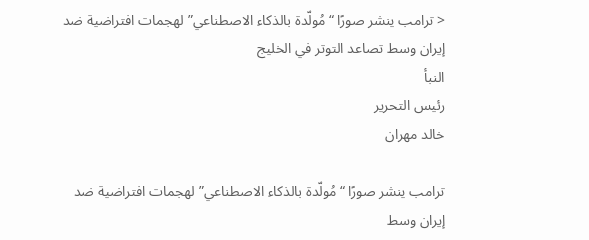< ترامب ينشر صورًا “مُولّدة بالذكاء الاصطناعي” لهجمات افتراضية ضد إيران وسط تصاعد التوتر في الخليج
النبأ
رئيس التحرير
خالد مهران

ترامب ينشر صورًا “مُولّدة بالذكاء الاصطناعي” لهجمات افتراضية ضد إيران وسط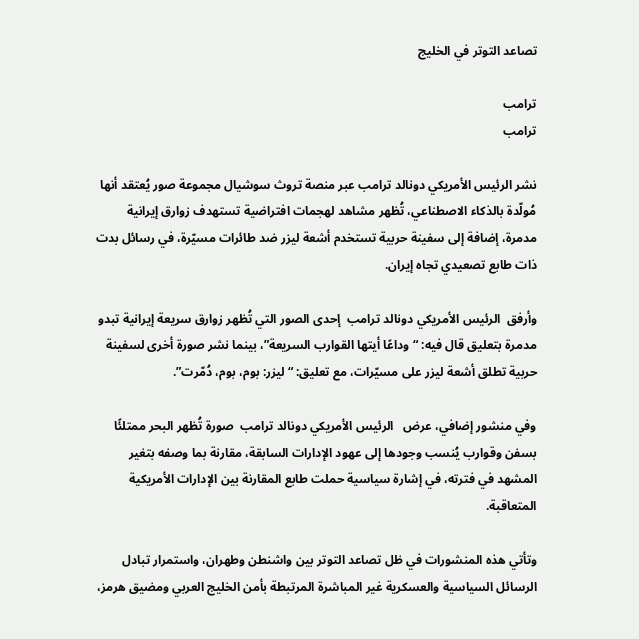تصاعد التوتر في الخليج

ترامب
ترامب

نشر الرئيس الأمريكي دونالد ترامب عبر منصة تروث سوشيال مجموعة صور يُعتقد أنها مُولّدة بالذكاء الاصطناعي، تُظهر مشاهد لهجمات افتراضية تستهدف زوارق إيرانية مدمرة، إضافة إلى سفينة حربية تستخدم أشعة ليزر ضد طائرات مسيّرة، في رسائل بدت ذات طابع تصعيدي تجاه إيران.

وأرفق  الرئيس الأمريكي دونالد ترامب  إحدى الصور التي تُظهر زوارق سريعة إيرانية تبدو مدمرة بتعليق قال فيه: “وداعًا أيتها القوارب السريعة”، بينما نشر صورة أخرى لسفينة حربية تطلق أشعة ليزر على مسيّرات، مع تعليق: “ليزر: بوم، بوم، دُمّرت”.

وفي منشور إضافي، عرض   الرئيس الأمريكي دونالد ترامب  صورة تُظهر البحر ممتلئًا بسفن وقوارب يُنسب وجودها إلى عهود الإدارات السابقة، مقارنة بما وصفه بتغير المشهد في فترته، في إشارة سياسية حملت طابع المقارنة بين الإدارات الأمريكية المتعاقبة.

وتأتي هذه المنشورات في ظل تصاعد التوتر بين واشنطن وطهران، واستمرار تبادل الرسائل السياسية والعسكرية غير المباشرة المرتبطة بأمن الخليج العربي ومضيق هرمز،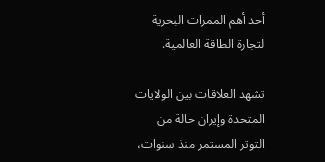أحد أهم الممرات البحرية لتجارة الطاقة العالمية.

تشهد العلاقات بين الولايات المتحدة وإيران حالة من التوتر المستمر منذ سنوات،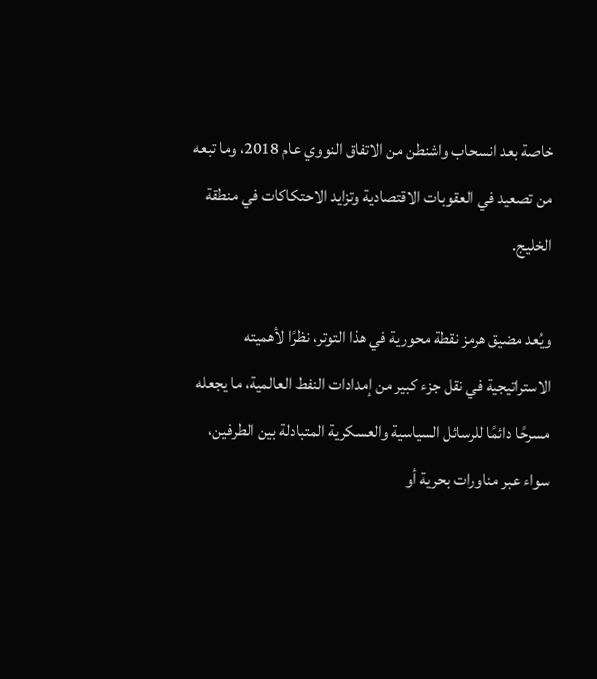خاصة بعد انسحاب واشنطن من الاتفاق النووي عام 2018، وما تبعه من تصعيد في العقوبات الاقتصادية وتزايد الاحتكاكات في منطقة الخليج.

ويُعد مضيق هرمز نقطة محورية في هذا التوتر، نظرًا لأهميته الاستراتيجية في نقل جزء كبير من إمدادات النفط العالمية، ما يجعله مسرحًا دائمًا للرسائل السياسية والعسكرية المتبادلة بين الطرفين، سواء عبر مناورات بحرية أو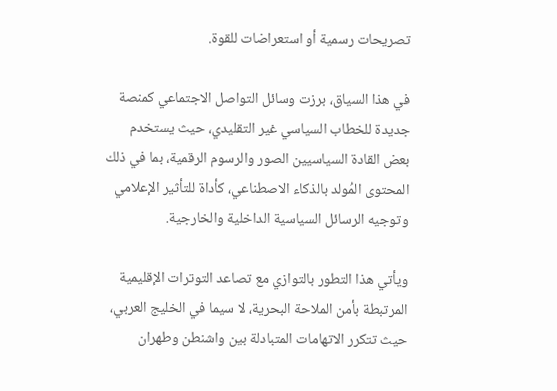تصريحات رسمية أو استعراضات للقوة.

في هذا السياق، برزت وسائل التواصل الاجتماعي كمنصة جديدة للخطاب السياسي غير التقليدي، حيث يستخدم بعض القادة السياسيين الصور والرسوم الرقمية، بما في ذلك المحتوى المُولد بالذكاء الاصطناعي، كأداة للتأثير الإعلامي وتوجيه الرسائل السياسية الداخلية والخارجية.

ويأتي هذا التطور بالتوازي مع تصاعد التوترات الإقليمية المرتبطة بأمن الملاحة البحرية، لا سيما في الخليج العربي، حيث تتكرر الاتهامات المتبادلة بين واشنطن وطهران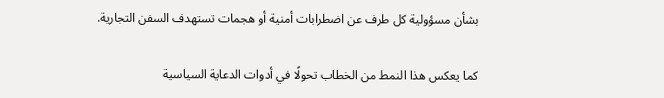بشأن مسؤولية كل طرف عن اضطرابات أمنية أو هجمات تستهدف السفن التجارية.

كما يعكس هذا النمط من الخطاب تحولًا في أدوات الدعاية السياسية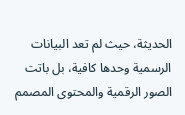الحديثة، حيث لم تعد البيانات الرسمية وحدها كافية، بل باتت الصور الرقمية والمحتوى المصمم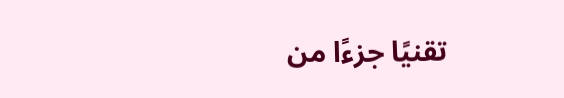تقنيًا جزءًا من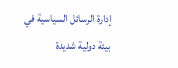إدارة الرسائل السياسية في بيئة دولية شديدة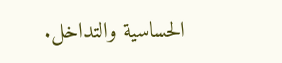الحساسية والتداخل.